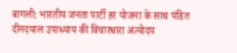बागली: भारतीय जनता पार्टी हर योजना के साथ पंडित दीनदयाल उपाध्याय की विचारधारा अंत्योदय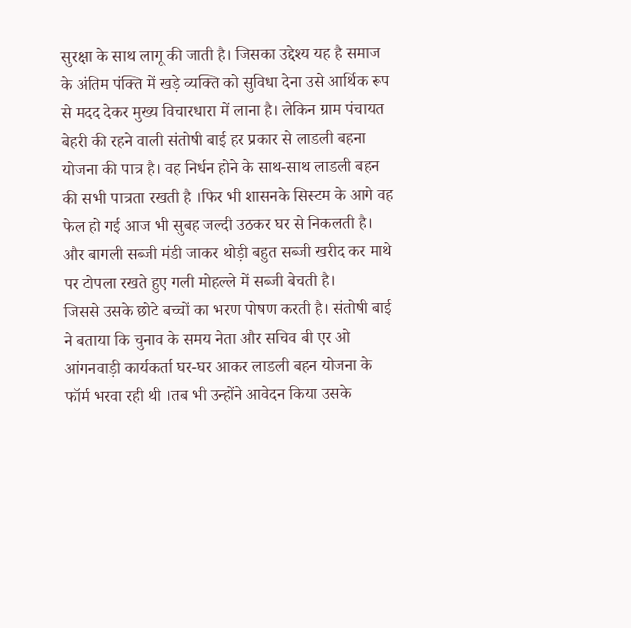सुरक्षा के साथ लागू की जाती है। जिसका उद्देश्य यह है समाज के अंतिम पंक्ति में खड़े व्यक्ति को सुविधा देना उसे आर्थिक रूप से मदद देकर मुख्य विचारधारा में लाना है। लेकिन ग्राम पंचायत बेहरी की रहने वाली संतोषी बाई हर प्रकार से लाडली बहना योजना की पात्र है। वह निर्धन होने के साथ-साथ लाडली बहन की सभी पात्रता रखती है ।फिर भी शासनके सिस्टम के आगे वह फेल हो गई आज भी सुबह जल्दी उठकर घर से निकलती है। और बागली सब्जी मंडी जाकर थोड़ी बहुत सब्जी खरीद कर माथे पर टोपला रखते हुए गली मोहल्ले में सब्जी बेचती है।
जिससे उसके छोटे बच्चों का भरण पोषण करती है। संतोषी बाई ने बताया कि चुनाव के समय नेता और सचिव बी एर ओ आंगनवाड़ी कार्यकर्ता घर-घर आकर लाडली बहन योजना के फॉर्म भरवा रही थी ।तब भी उन्होंने आवेदन किया उसके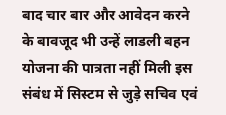बाद चार बार और आवेदन करने के बावजूद भी उन्हें लाडली बहन योजना की पात्रता नहीं मिली इस संबंध में सिस्टम से जुड़े सचिव एवं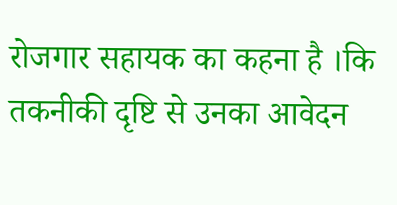रोजगार सहायक का कहना है ।कि तकनीकी दृष्टि से उनका आवेदन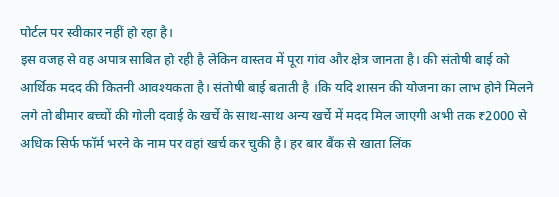पोर्टल पर स्वीकार नहीं हो रहा है।
इस वजह से वह अपात्र साबित हो रही है लेकिन वास्तव में पूरा गांव और क्षेत्र जानता है। की संतोषी बाई को आर्थिक मदद की कितनी आवश्यकता है। संतोषी बाई बताती है ।कि यदि शासन की योजना का लाभ होने मिलने लगे तो बीमार बच्चों की गोली दवाई के खर्चे के साथ-साथ अन्य खर्चे में मदद मिल जाएगी अभी तक ₹2000 से अधिक सिर्फ फॉर्म भरने के नाम पर वहां खर्च कर चुकी है। हर बार बैंक से खाता लिंक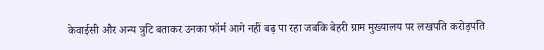केवाईसी और अन्य त्रुटि बताकर उनका फॉर्म आगे नहीं बढ़ पा रहा जबकि बेहरी ग्राम मुख्यालय पर लखपति करोड़पति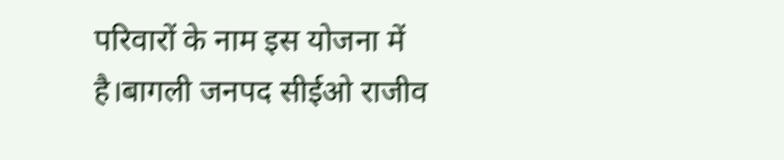परिवारों के नाम इस योजना में है।बागली जनपद सीईओ राजीव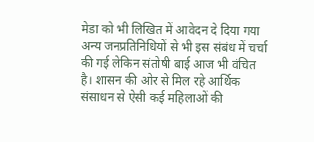मेडा को भी लिखित में आवेदन दे दिया गया अन्य जनप्रतिनिधियों से भी इस संबंध में चर्चा की गई लेकिन संतोषी बाई आज भी वंचित है। शासन की ओर से मिल रहे आर्थिक संसाधन से ऐसी कई महिलाओं की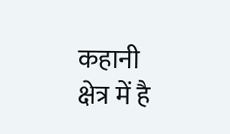कहानी क्षेत्र में है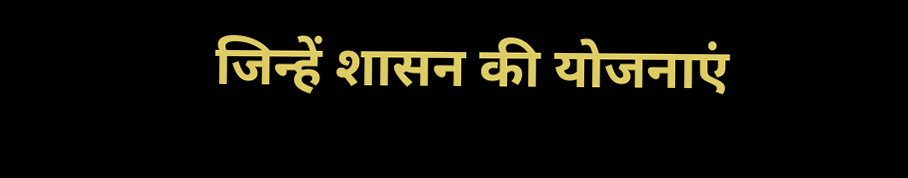जिन्हें शासन की योजनाएं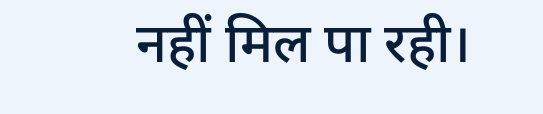नहीं मिल पा रही।